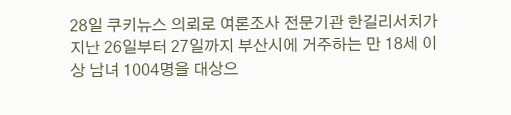28일 쿠키뉴스 의뢰로 여론조사 전문기관 한길리서치가 지난 26일부터 27일까지 부산시에 거주하는 만 18세 이상 남녀 1004명을 대상으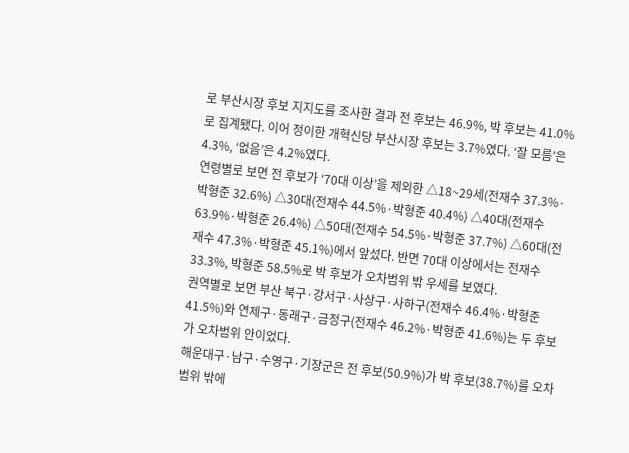로 부산시장 후보 지지도를 조사한 결과 전 후보는 46.9%, 박 후보는 41.0%로 집계됐다. 이어 정이한 개혁신당 부산시장 후보는 3.7%였다. ‘잘 모름’은 4.3%, ‘없음’은 4.2%였다.
연령별로 보면 전 후보가 ‘70대 이상’을 제외한 △18~29세(전재수 37.3%·박형준 32.6%) △30대(전재수 44.5%·박형준 40.4%) △40대(전재수 63.9%·박형준 26.4%) △50대(전재수 54.5%·박형준 37.7%) △60대(전재수 47.3%·박형준 45.1%)에서 앞섰다. 반면 70대 이상에서는 전재수 33.3%, 박형준 58.5%로 박 후보가 오차범위 밖 우세를 보였다.
권역별로 보면 부산 북구·강서구·사상구·사하구(전재수 46.4%·박형준 41.5%)와 연제구·동래구·금정구(전재수 46.2%·박형준 41.6%)는 두 후보가 오차범위 안이었다.
해운대구·남구·수영구·기장군은 전 후보(50.9%)가 박 후보(38.7%)를 오차범위 밖에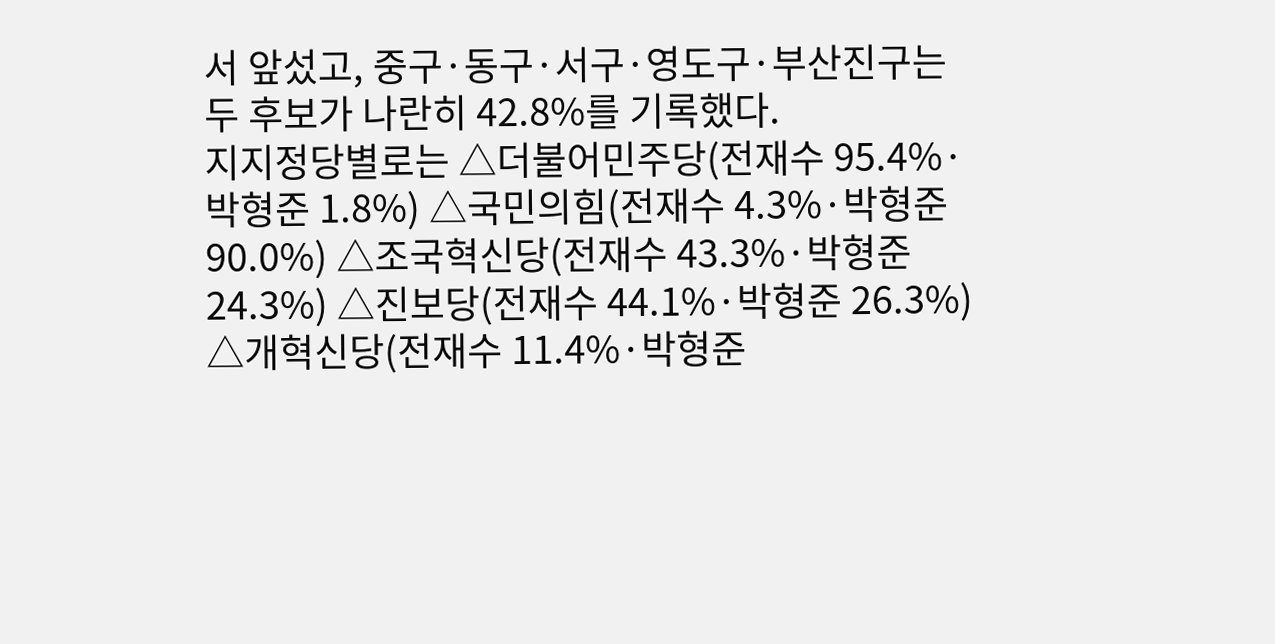서 앞섰고, 중구·동구·서구·영도구·부산진구는 두 후보가 나란히 42.8%를 기록했다.
지지정당별로는 △더불어민주당(전재수 95.4%·박형준 1.8%) △국민의힘(전재수 4.3%·박형준 90.0%) △조국혁신당(전재수 43.3%·박형준 24.3%) △진보당(전재수 44.1%·박형준 26.3%) △개혁신당(전재수 11.4%·박형준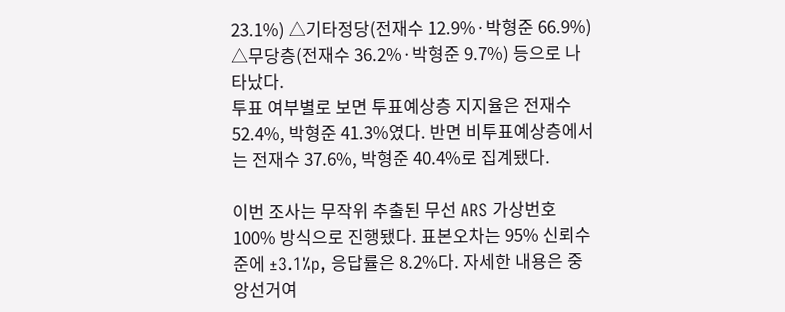23.1%) △기타정당(전재수 12.9%·박형준 66.9%) △무당층(전재수 36.2%·박형준 9.7%) 등으로 나타났다.
투표 여부별로 보면 투표예상층 지지율은 전재수 52.4%, 박형준 41.3%였다. 반면 비투표예상층에서는 전재수 37.6%, 박형준 40.4%로 집계됐다.

이번 조사는 무작위 추출된 무선 ARS 가상번호 100% 방식으로 진행됐다. 표본오차는 95% 신뢰수준에 ±3.1%p, 응답률은 8.2%다. 자세한 내용은 중앙선거여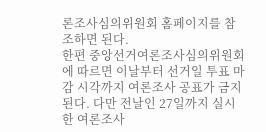론조사심의위원회 홈페이지를 참조하면 된다.
한편 중앙선거여론조사심의위원회에 따르면 이날부터 선거일 투표 마감 시각까지 여론조사 공표가 금지된다. 다만 전날인 27일까지 실시한 여론조사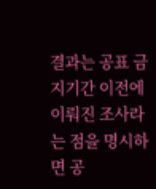결과는 공표 금지기간 이전에 이뤄진 조사라는 점을 명시하면 공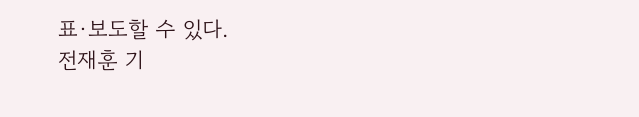표·보도할 수 있다.
전재훈 기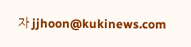자 jjhoon@kukinews.com